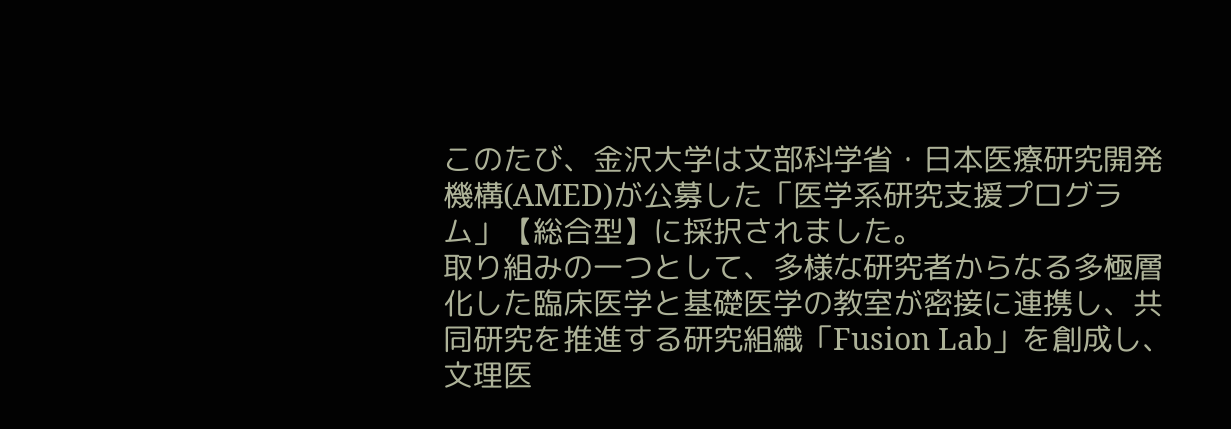このたび、金沢大学は文部科学省・日本医療研究開発機構(AMED)が公募した「医学系研究支援プログラム」【総合型】に採択されました。
取り組みの一つとして、多様な研究者からなる多極層化した臨床医学と基礎医学の教室が密接に連携し、共同研究を推進する研究組織「Fusion Lab」を創成し、文理医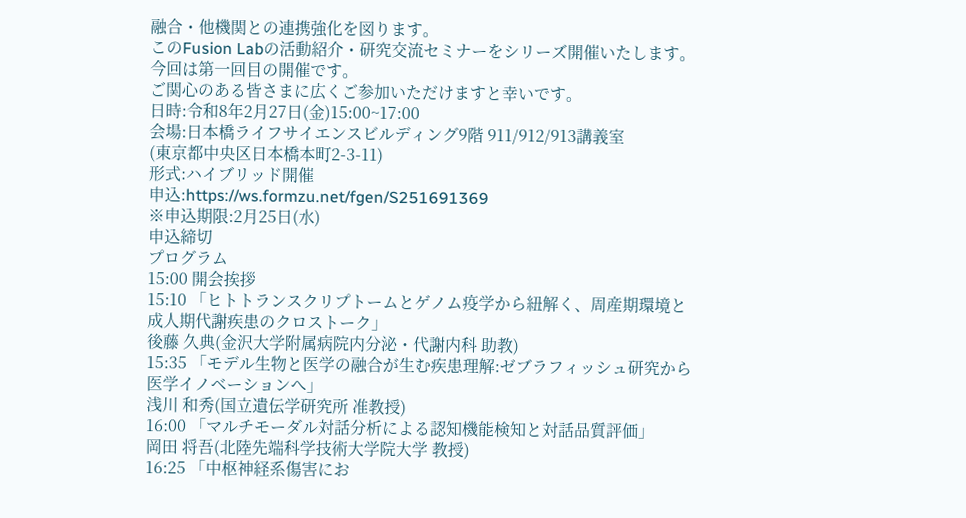融合・他機関との連携強化を図ります。
このFusion Labの活動紹介・研究交流セミナーをシリーズ開催いたします。
今回は第一回目の開催です。
ご関心のある皆さまに広くご参加いただけますと幸いです。
日時:令和8年2月27日(金)15:00~17:00
会場:日本橋ライフサイエンスビルディング9階 911/912/913講義室
(東京都中央区日本橋本町2-3-11)
形式:ハイブリッド開催
申込:https://ws.formzu.net/fgen/S251691369
※申込期限:2月25日(水)
申込締切
プログラム
15:00 開会挨拶
15:10 「ヒトトランスクリプトームとゲノム疫学から紐解く、周産期環境と
成人期代謝疾患のクロストーク」
後藤 久典(金沢大学附属病院内分泌・代謝内科 助教)
15:35 「モデル生物と医学の融合が生む疾患理解:ゼブラフィッシュ研究から
医学イノベーションへ」
浅川 和秀(国立遺伝学研究所 准教授)
16:00 「マルチモーダル対話分析による認知機能検知と対話品質評価」
岡田 将吾(北陸先端科学技術大学院大学 教授)
16:25 「中枢神経系傷害にお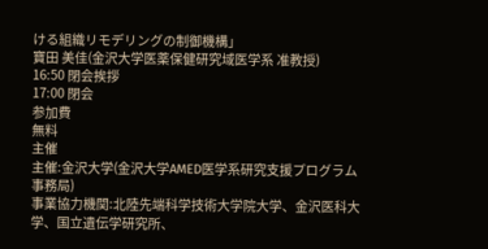ける組織リモデリングの制御機構」
寶田 美佳(金沢大学医薬保健研究域医学系 准教授)
16:50 閉会挨拶
17:00 閉会
参加費
無料
主催
主催:金沢大学(金沢大学AMED医学系研究支援プログラム事務局)
事業協力機関:北陸先端科学技術大学院大学、金沢医科大学、国立遺伝学研究所、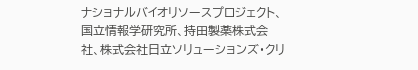ナショナルバイオリソースプロジェクト、国立情報学研究所、持田製薬株式会社、株式会社日立ソリューションズ・クリ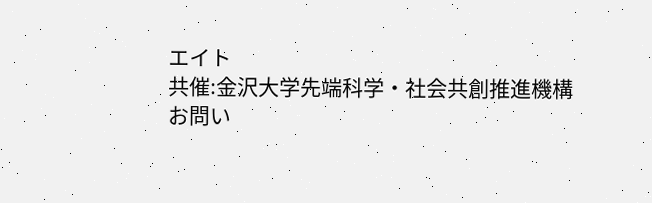エイト
共催:金沢大学先端科学・社会共創推進機構
お問い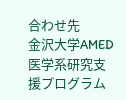合わせ先
金沢大学AMED医学系研究支援プログラム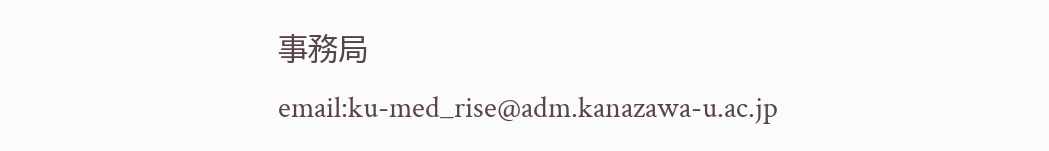事務局
email:ku-med_rise@adm.kanazawa-u.ac.jp